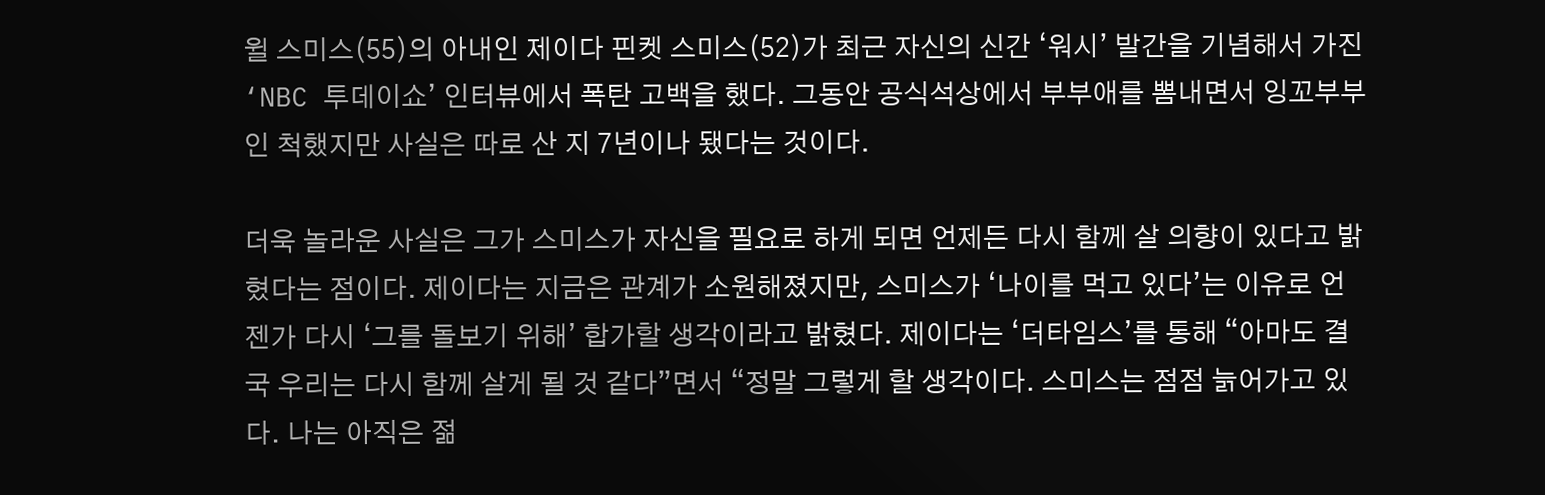윌 스미스(55)의 아내인 제이다 핀켓 스미스(52)가 최근 자신의 신간 ‘워시’ 발간을 기념해서 가진 ‘NBC 투데이쇼’ 인터뷰에서 폭탄 고백을 했다. 그동안 공식석상에서 부부애를 뽐내면서 잉꼬부부인 척했지만 사실은 따로 산 지 7년이나 됐다는 것이다.

더욱 놀라운 사실은 그가 스미스가 자신을 필요로 하게 되면 언제든 다시 함께 살 의향이 있다고 밝혔다는 점이다. 제이다는 지금은 관계가 소원해졌지만, 스미스가 ‘나이를 먹고 있다’는 이유로 언젠가 다시 ‘그를 돌보기 위해’ 합가할 생각이라고 밝혔다. 제이다는 ‘더타임스’를 통해 “아마도 결국 우리는 다시 함께 살게 될 것 같다”면서 “정말 그렇게 할 생각이다. 스미스는 점점 늙어가고 있다. 나는 아직은 젊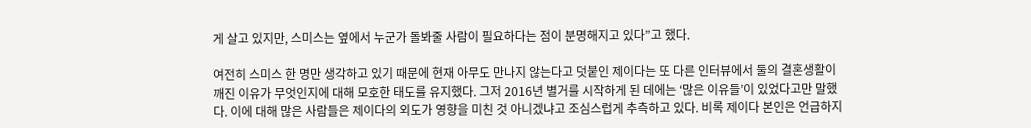게 살고 있지만, 스미스는 옆에서 누군가 돌봐줄 사람이 필요하다는 점이 분명해지고 있다”고 했다.

여전히 스미스 한 명만 생각하고 있기 때문에 현재 아무도 만나지 않는다고 덧붙인 제이다는 또 다른 인터뷰에서 둘의 결혼생활이 깨진 이유가 무엇인지에 대해 모호한 태도를 유지했다. 그저 2016년 별거를 시작하게 된 데에는 ‘많은 이유들’이 있었다고만 말했다. 이에 대해 많은 사람들은 제이다의 외도가 영향을 미친 것 아니겠냐고 조심스럽게 추측하고 있다. 비록 제이다 본인은 언급하지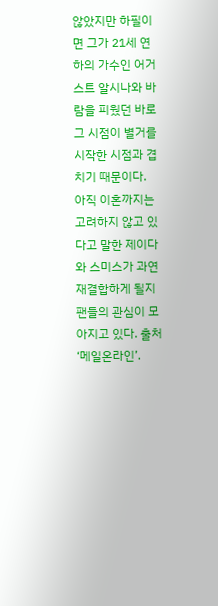않았지만 하필이면 그가 21세 연하의 가수인 어거스트 알시나와 바람을 피웠던 바로 그 시점이 별거를 시작한 시점과 겹치기 때문이다.
아직 이혼까지는 고려하지 않고 있다고 말한 제이다와 스미스가 과연 재결합하게 될지 팬들의 관심이 모아지고 있다. 출처 ‘메일온라인’.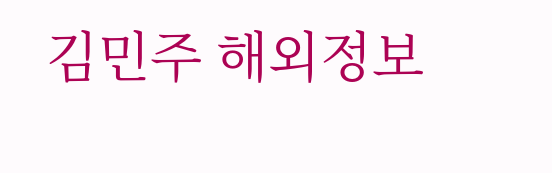김민주 해외정보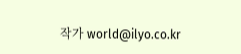작가 world@ilyo.co.kr